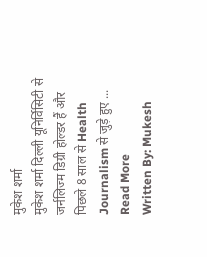मुकेश शर्मा
मुकेश शर्मा दिल्ली यूनिर्विसिटी से जर्नलिज्म डिग्री होल्डर हैं और पिछले 8 साल से Health Journalism से जुड़े हुए ... Read More
Written By: Mukesh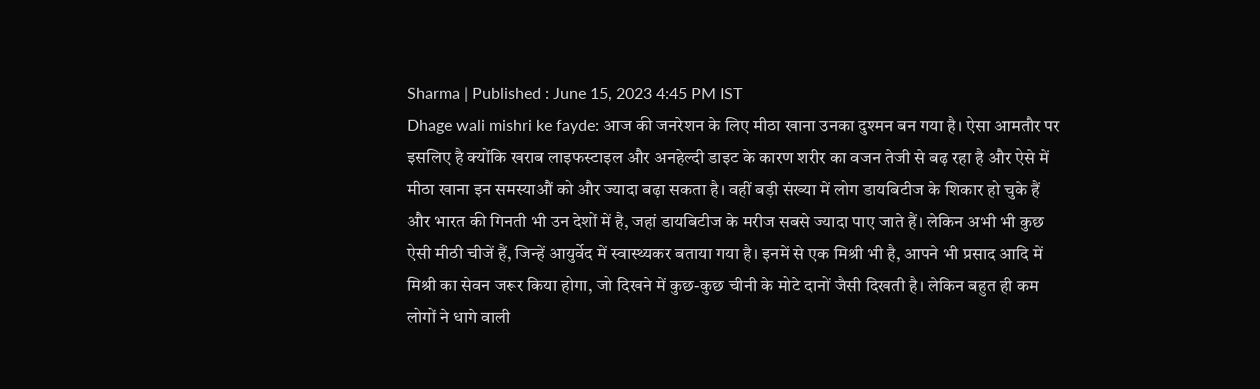Sharma | Published : June 15, 2023 4:45 PM IST
Dhage wali mishri ke fayde: आज की जनरेशन के लिए मीठा खाना उनका दुश्मन बन गया है। ऐसा आमतौर पर इसलिए है क्योंकि खराब लाइफस्टाइल और अनहेल्दी डाइट के कारण शरीर का वजन तेजी से बढ़ रहा है और ऐसे में मीठा खाना इन समस्याऔं को और ज्यादा बढ़ा सकता है। वहीं बड़ी संख्या में लोग डायबिटीज के शिकार हो चुके हैं और भारत की गिनती भी उन देशों में है, जहां डायबिटीज के मरीज सबसे ज्यादा पाए जाते हैं। लेकिन अभी भी कुछ ऐसी मीठी चीजें हैं, जिन्हें आयुर्वेद में स्वास्थ्यकर बताया गया है। इनमें से एक मिश्री भी है, आपने भी प्रसाद आदि में मिश्री का सेवन जरूर किया होगा, जो दिखने में कुछ-कुछ चीनी के मोटे दानों जैसी दिखती है। लेकिन बहुत ही कम लोगों ने धागे वाली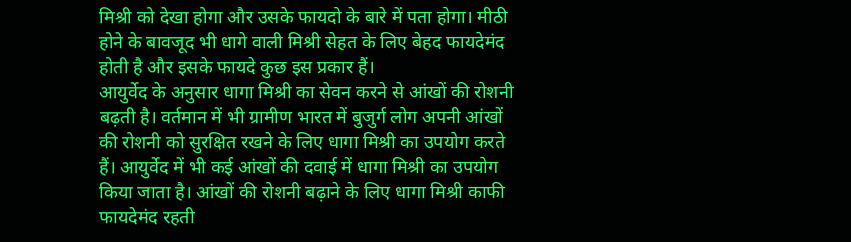मिश्री को देखा होगा और उसके फायदो के बारे में पता होगा। मीठी होने के बावजूद भी धागे वाली मिश्री सेहत के लिए बेहद फायदेमंद होती है और इसके फायदे कुछ इस प्रकार हैं।
आयुर्वेद के अनुसार धागा मिश्री का सेवन करने से आंखों की रोशनी बढ़ती है। वर्तमान में भी ग्रामीण भारत में बुजुर्ग लोग अपनी आंखों की रोशनी को सुरक्षित रखने के लिए धागा मिश्री का उपयोग करते हैं। आयुर्वेद में भी कई आंखों की दवाई में धागा मिश्री का उपयोग किया जाता है। आंखों की रोशनी बढ़ाने के लिए धागा मिश्री काफी फायदेमंद रहती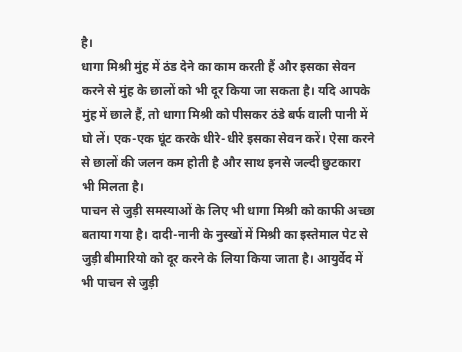है।
धागा मिश्री मुंह में ठंड देने का काम करती हैं और इसका सेवन करने से मुंह के छालों को भी दूर किया जा सकता है। यदि आपके मुंह में छाले हैं, तो धागा मिश्री को पीसकर ठंडे बर्फ वाली पानी में घो लें। एक-एक घूंट करके धीरे-धीरे इसका सेवन करें। ऐसा करने से छालों की जलन कम होती है और साथ इनसे जल्दी छुटकारा भी मिलता है।
पाचन से जुड़ी समस्याओं के लिए भी धागा मिश्री को काफी अच्छा बताया गया है। दादी-नानी के नुस्खों में मिश्री का इस्तेमाल पेट से जुड़ी बीमारियो को दूर करने के लिया किया जाता है। आयुर्वेद में भी पाचन से जुड़ी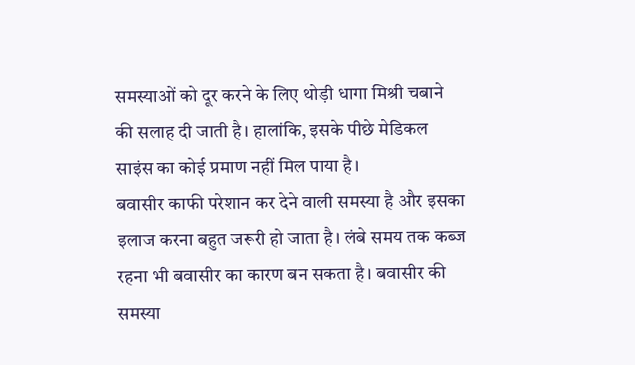समस्याओं को दूर करने के लिए थोड़ी धागा मिश्री चबाने की सलाह दी जाती है। हालांकि, इसके पीछे मेडिकल साइंस का कोई प्रमाण नहीं मिल पाया है।
बवासीर काफी परेशान कर देने वाली समस्या है और इसका इलाज करना बहुत जरूरी हो जाता है। लंबे समय तक कब्ज रहना भी बवासीर का कारण बन सकता है। बवासीर की समस्या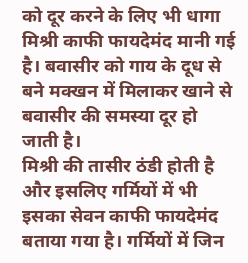को दूर करने के लिए भी धागा मिश्री काफी फायदेमंद मानी गई है। बवासीर को गाय के दूध से बने मक्खन में मिलाकर खाने से बवासीर की समस्या दूर हो जाती है।
मिश्री की तासीर ठंडी होती है और इसलिए गर्मियों में भी इसका सेवन काफी फायदेमंद बताया गया है। गर्मियों में जिन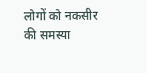लोगों को नकसीर की समस्या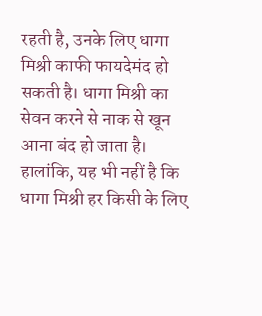रहती है, उनके लिए धागा मिश्री काफी फायदेमंद हो सकती है। धागा मिश्री का सेवन करने से नाक से खून आना बंद हो जाता है।
हालांकि, यह भी नहीं है कि धागा मिश्री हर किसी के लिए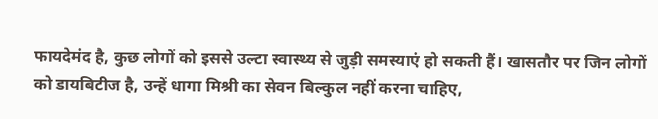फायदेमंद है, कुछ लोगों को इससे उल्टा स्वास्थ्य से जुड़ी समस्याएं हो सकती हैं। खासतौर पर जिन लोगों को डायबिटीज है, उन्हें धागा मिश्री का सेवन बिल्कुल नहीं करना चाहिए,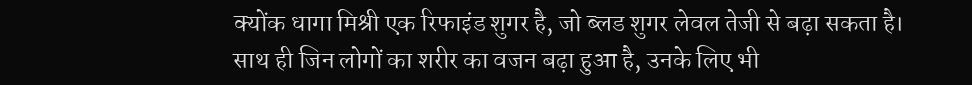क्योंक धागा मिश्री एक रिफाइंड शुगर है, जो ब्लड शुगर लेवल तेजी से बढ़ा सकता है। साथ ही जिन लोगों का शरीर का वजन बढ़ा हुआ है, उनके लिए भी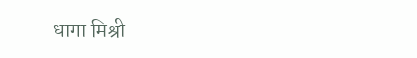धागा मिश्री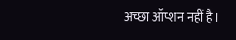अच्छा ऑप्शन नहीं है।